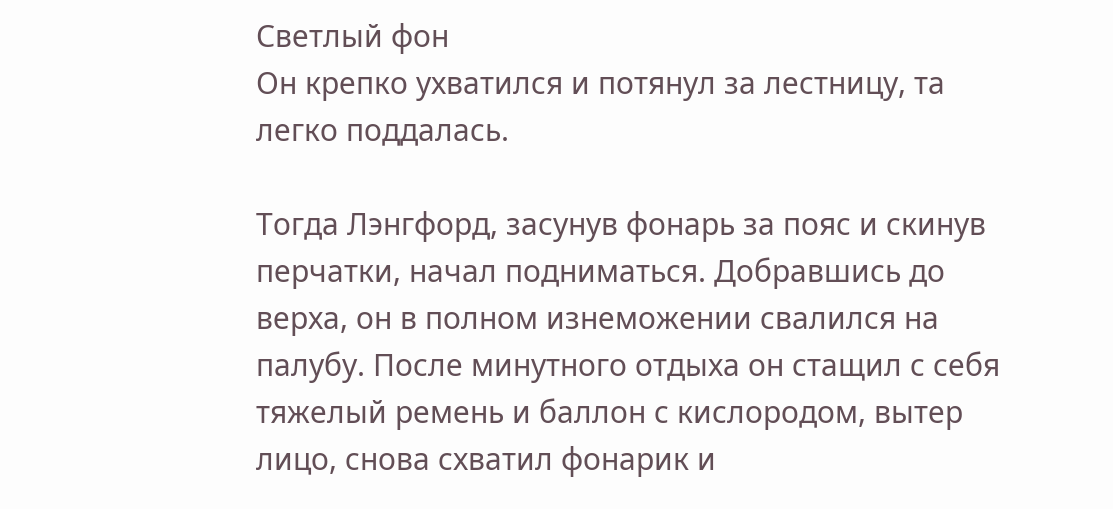Светлый фон
Он крепко ухватился и потянул за лестницу, та легко поддалась.

Тогда Лэнгфорд, засунув фонарь за пояс и скинув перчатки, начал подниматься. Добравшись до верха, он в полном изнеможении свалился на палубу. После минутного отдыха он стащил с себя тяжелый ремень и баллон с кислородом, вытер лицо, снова схватил фонарик и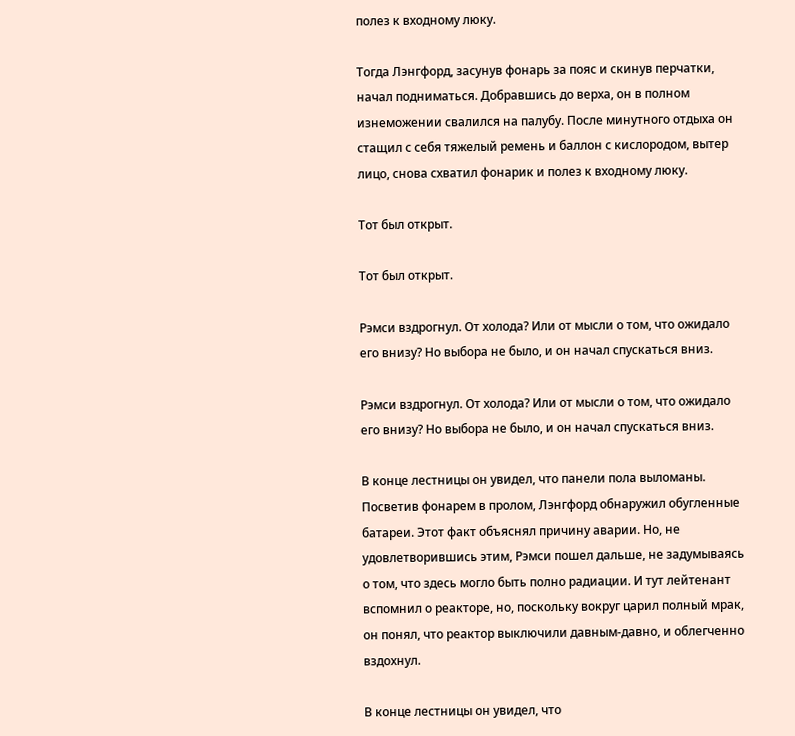полез к входному люку.

Тогда Лэнгфорд, засунув фонарь за пояс и скинув перчатки, начал подниматься. Добравшись до верха, он в полном изнеможении свалился на палубу. После минутного отдыха он стащил с себя тяжелый ремень и баллон с кислородом, вытер лицо, снова схватил фонарик и полез к входному люку.

Тот был открыт.

Тот был открыт.

Рэмси вздрогнул. От холода? Или от мысли о том, что ожидало его внизу? Но выбора не было, и он начал спускаться вниз.

Рэмси вздрогнул. От холода? Или от мысли о том, что ожидало его внизу? Но выбора не было, и он начал спускаться вниз.

В конце лестницы он увидел, что панели пола выломаны. Посветив фонарем в пролом, Лэнгфорд обнаружил обугленные батареи. Этот факт объяснял причину аварии. Но, не удовлетворившись этим, Рэмси пошел дальше, не задумываясь о том, что здесь могло быть полно радиации. И тут лейтенант вспомнил о реакторе, но, поскольку вокруг царил полный мрак, он понял, что реактор выключили давным-давно, и облегченно вздохнул.

В конце лестницы он увидел, что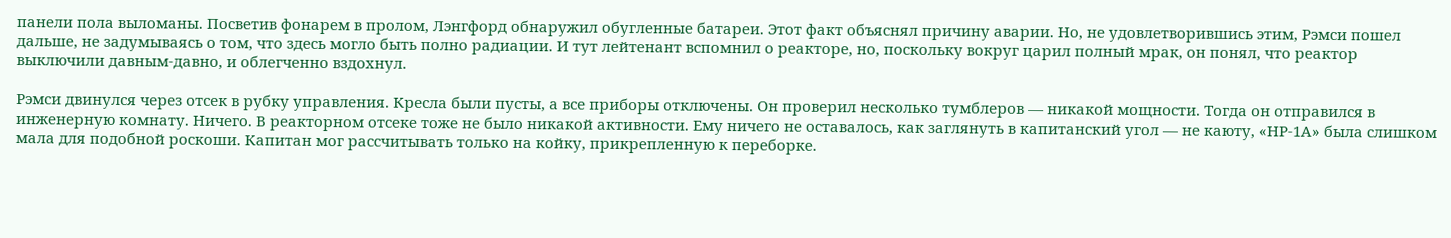панели пола выломаны. Посветив фонарем в пролом, Лэнгфорд обнаружил обугленные батареи. Этот факт объяснял причину аварии. Но, не удовлетворившись этим, Рэмси пошел дальше, не задумываясь о том, что здесь могло быть полно радиации. И тут лейтенант вспомнил о реакторе, но, поскольку вокруг царил полный мрак, он понял, что реактор выключили давным-давно, и облегченно вздохнул.

Рэмси двинулся через отсек в рубку управления. Кресла были пусты, а все приборы отключены. Он проверил несколько тумблеров — никакой мощности. Тогда он отправился в инженерную комнату. Ничего. В реакторном отсеке тоже не было никакой активности. Ему ничего не оставалось, как заглянуть в капитанский угол — не каюту, «НР-1А» была слишком мала для подобной роскоши. Капитан мог рассчитывать только на койку, прикрепленную к переборке.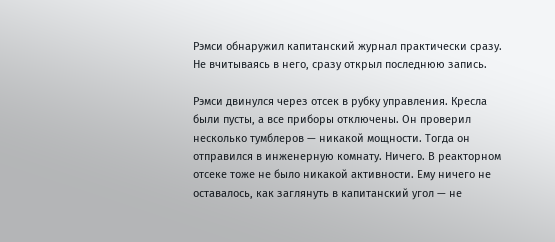Рэмси обнаружил капитанский журнал практически сразу. Не вчитываясь в него, сразу открыл последнюю запись.

Рэмси двинулся через отсек в рубку управления. Кресла были пусты, а все приборы отключены. Он проверил несколько тумблеров — никакой мощности. Тогда он отправился в инженерную комнату. Ничего. В реакторном отсеке тоже не было никакой активности. Ему ничего не оставалось, как заглянуть в капитанский угол — не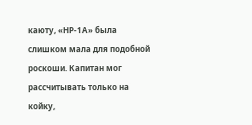каюту, «НР-1А» была слишком мала для подобной роскоши. Капитан мог рассчитывать только на койку,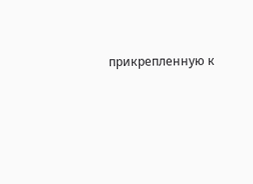прикрепленную к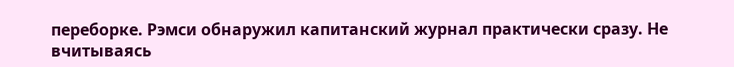переборке. Рэмси обнаружил капитанский журнал практически сразу. Не вчитываясь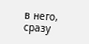в него, сразу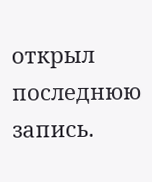открыл последнюю запись.